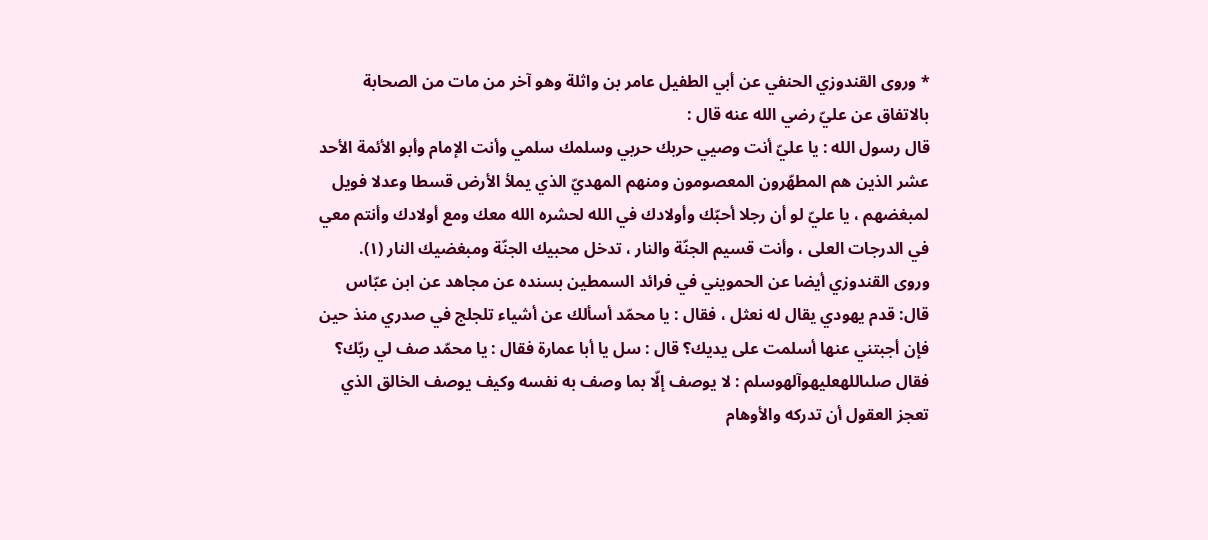* وروى القندوزي الحنفي عن أبي الطفيل عامر بن واثلة وهو آخر من مات من الصحابة بالاتفاق عن عليّ رضي الله عنه قال :
قال رسول الله : يا عليّ أنت وصيي حربك حربي وسلمك سلمي وأنت الإمام وأبو الأئمة الأحد عشر الذين هم المطهّرون المعصومون ومنهم المهديّ الذي يملأ الأرض قسطا وعدلا فويل لمبغضهم ، يا عليّ لو أن رجلا أحبّك وأولادك في الله لحشره الله معك ومع أولادك وأنتم معي في الدرجات العلى ، وأنت قسيم الجنّة والنار ، تدخل محبيك الجنّة ومبغضيك النار (١).
وروى القندوزي أيضا عن الحمويني في فرائد السمطين بسنده عن مجاهد عن ابن عبّاس قال: قدم يهودي يقال له نعثل ، فقال : يا محمّد أسألك عن أشياء تلجلج في صدري منذ حين فإن أجبتني عنها أسلمت على يديك؟ قال : سل يا أبا عمارة فقال : يا محمّد صف لي ربّك؟ فقال صلىاللهعليهوآلهوسلم : لا يوصف إلّا بما وصف به نفسه وكيف يوصف الخالق الذي تعجز العقول أن تدركه والأوهام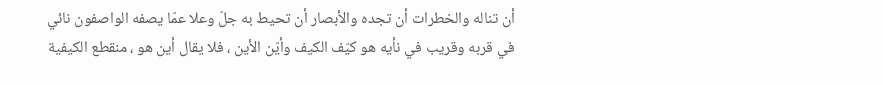أن تناله والخطرات أن تجده والأبصار أن تحيط به جلّ وعلا عمّا يصفه الواصفون نائي في قربه وقريب في نأيه هو كيّف الكيف وأيّن الأين ، فلا يقال أين هو ، منقطع الكيفية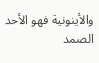والأينونية فهو الأحد الصمد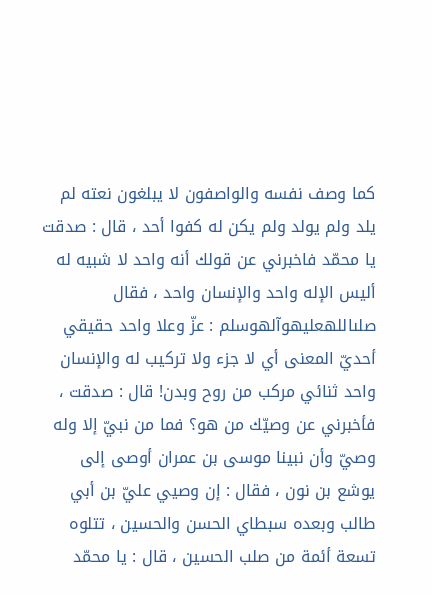كما وصف نفسه والواصفون لا يبلغون نعته لم يلد ولم يولد ولم يكن له كفوا أحد ، قال : صدقت يا محمّد فاخبرني عن قولك أنه واحد لا شبيه له أليس الإله واحد والإنسان واحد ، فقال صلىاللهعليهوآلهوسلم : عزّ وعلا واحد حقيقي أحديّ المعنى أي لا جزء ولا تركيب له والإنسان واحد ثنائي مركب من روح وبدن! قال : صدقت ، فأخبرني عن وصيّك من هو؟ فما من نبيّ إلا وله وصيّ وأن نبينا موسى بن عمران أوصى إلى يوشع بن نون ، فقال : إن وصيي عليّ بن أبي طالب وبعده سبطاي الحسن والحسين ، تتلوه تسعة أئمة من صلب الحسين ، قال : يا محمّد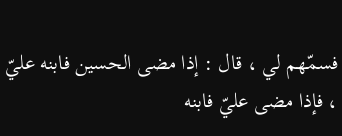فسمّهم لي ، قال : إذا مضى الحسين فابنه عليّ ، فإذا مضى عليّ فابنه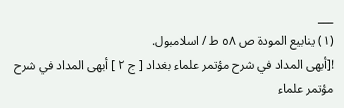___
(١) ينابيع المودة ص ٥٨ ط / اسلامبول.
![أبهى المداد في شرح مؤتمر علماء بغداد [ ج ٢ ] أبهى المداد في شرح مؤتمر علماء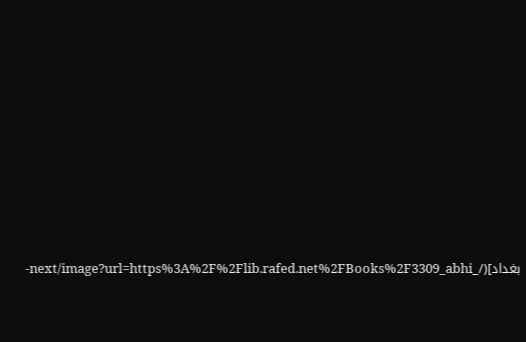بغداد](/_next/image?url=https%3A%2F%2Flib.rafed.net%2FBooks%2F3309_abhi-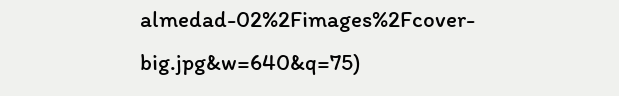almedad-02%2Fimages%2Fcover-big.jpg&w=640&q=75)